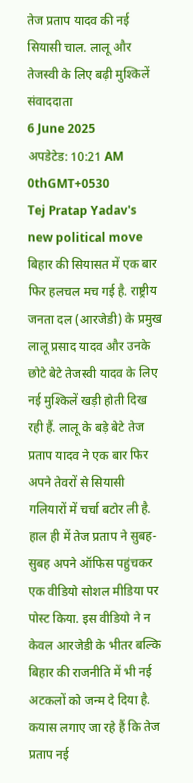तेज प्रताप यादव की नई सियासी चाल. लालू और तेजस्वी के लिए बढ़ी मुश्किलें
संवाददाता
6 June 2025
अपडेटेड: 10:21 AM 0thGMT+0530
Tej Pratap Yadav's new political move
बिहार की सियासत में एक बार फिर हलचल मच गई है. राष्ट्रीय जनता दल (आरजेडी) के प्रमुख लालू प्रसाद यादव और उनके छोटे बेटे तेजस्वी यादव के लिए नई मुश्किलें खड़ी होती दिख रही हैं. लालू के बड़े बेटे तेज प्रताप यादव ने एक बार फिर अपने तेवरों से सियासी गलियारों में चर्चा बटोर ली है. हाल ही में तेज प्रताप ने सुबह-सुबह अपने ऑफिस पहुंचकर एक वीडियो सोशल मीडिया पर पोस्ट किया. इस वीडियो ने न केवल आरजेडी के भीतर बल्कि बिहार की राजनीति में भी नई अटकलों को जन्म दे दिया है. कयास लगाए जा रहे हैं कि तेज प्रताप नई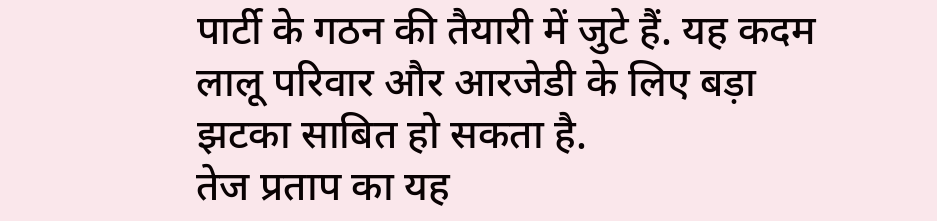पार्टी के गठन की तैयारी में जुटे हैं. यह कदम लालू परिवार और आरजेडी के लिए बड़ा झटका साबित हो सकता है.
तेज प्रताप का यह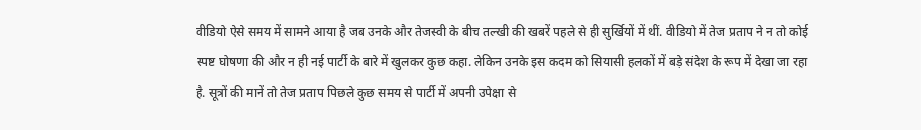वीडियो ऐसे समय में सामने आया है जब उनके और तेजस्वी के बीच तल्खी की खबरें पहले से ही सुर्खियों में थीं. वीडियो में तेज प्रताप ने न तो कोई स्पष्ट घोषणा की और न ही नई पार्टी के बारे में खुलकर कुछ कहा. लेकिन उनके इस कदम को सियासी हलकों में बड़े संदेश के रूप में देखा जा रहा है. सूत्रों की मानें तो तेज प्रताप पिछले कुछ समय से पार्टी में अपनी उपेक्षा से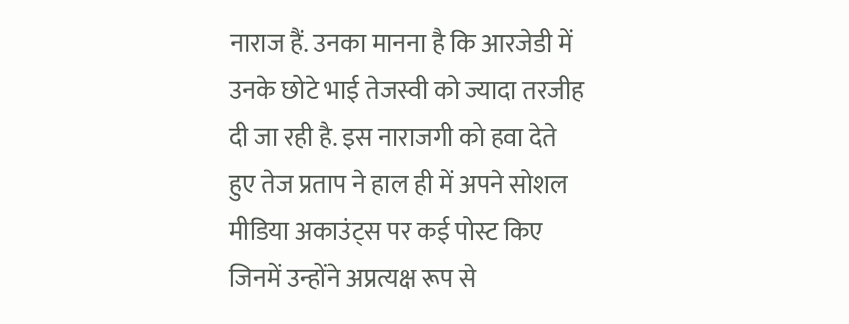नाराज हैं. उनका मानना है कि आरजेडी में उनके छोटे भाई तेजस्वी को ज्यादा तरजीह दी जा रही है. इस नाराजगी को हवा देते हुए तेज प्रताप ने हाल ही में अपने सोशल मीडिया अकाउंट्स पर कई पोस्ट किए जिनमें उन्होंने अप्रत्यक्ष रूप से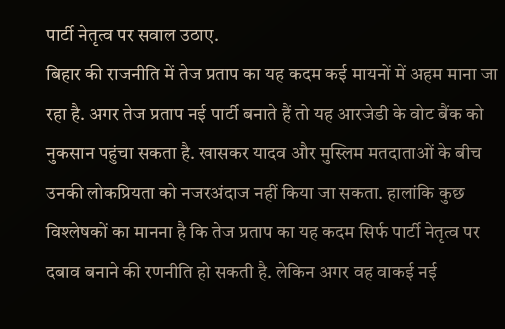पार्टी नेतृत्व पर सवाल उठाए.
बिहार की राजनीति में तेज प्रताप का यह कदम कई मायनों में अहम माना जा रहा है. अगर तेज प्रताप नई पार्टी बनाते हैं तो यह आरजेडी के वोट बैंक को नुकसान पहुंचा सकता है. खासकर यादव और मुस्लिम मतदाताओं के बीच उनकी लोकप्रियता को नजरअंदाज नहीं किया जा सकता. हालांकि कुछ विश्लेषकों का मानना है कि तेज प्रताप का यह कदम सिर्फ पार्टी नेतृत्व पर दबाव बनाने की रणनीति हो सकती है. लेकिन अगर वह वाकई नई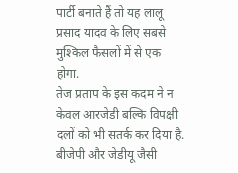पार्टी बनाते हैं तो यह लालू प्रसाद यादव के लिए सबसे मुश्किल फैसलों में से एक होगा.
तेज प्रताप के इस कदम ने न केवल आरजेडी बल्कि विपक्षी दलों को भी सतर्क कर दिया है. बीजेपी और जेडीयू जैसी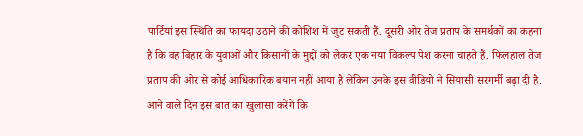पार्टियां इस स्थिति का फायदा उठाने की कोशिश में जुट सकती हैं. दूसरी ओर तेज प्रताप के समर्थकों का कहना है कि वह बिहार के युवाओं और किसानों के मुद्दों को लेकर एक नया विकल्प पेश करना चाहते हैं. फिलहाल तेज प्रताप की ओर से कोई आधिकारिक बयान नहीं आया है लेकिन उनके इस वीडियो ने सियासी सरगर्मी बढ़ा दी है. आने वाले दिन इस बात का खुलासा करेंगे कि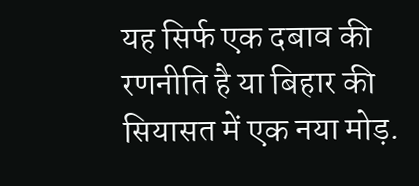यह सिर्फ एक दबाव की रणनीति है या बिहार की सियासत में एक नया मोड़.